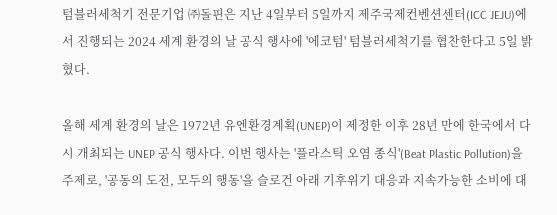텀블러세척기 전문기업 ㈜돌핀은 지난 4일부터 5일까지 제주국제컨벤션센터(ICC JEJU)에서 진행되는 2024 세계 환경의 날 공식 행사에 '에코텀' 텀블러세척기를 협찬한다고 5일 밝혔다.

올해 세계 환경의 날은 1972년 유엔환경계획(UNEP)이 제정한 이후 28년 만에 한국에서 다시 개최되는 UNEP 공식 행사다. 이번 행사는 '플라스틱 오염 종식'(Beat Plastic Pollution)을 주제로, '공동의 도전, 모두의 행동'을 슬로건 아래 기후위기 대응과 지속가능한 소비에 대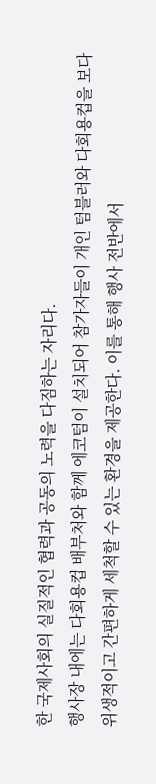한 국제사회의 실질적인 협력과 공동의 노력을 다짐하는 자리다.
행사장 내에는 다회용컵 배부처와 함께 에코텀이 설치되어 참가자들이 개인 텀블러와 다회용컵을 보다 위생적이고 간편하게 세척할 수 있는 환경을 제공한다. 이를 통해 행사 전반에서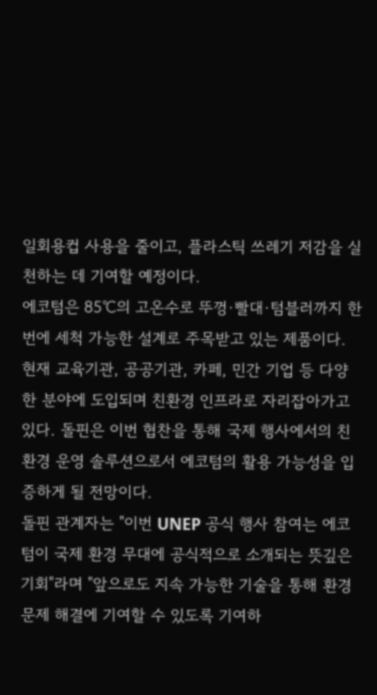일회용컵 사용을 줄이고, 플라스틱 쓰레기 저감을 실천하는 데 기여할 예정이다.
에코텀은 85℃의 고온수로 뚜껑·빨대·텀블러까지 한 번에 세척 가능한 설계로 주목받고 있는 제품이다. 현재 교육기관, 공공기관, 카페, 민간 기업 등 다양한 분야에 도입되며 친환경 인프라로 자리잡아가고 있다. 돌핀은 이번 협찬을 통해 국제 행사에서의 친환경 운영 솔루션으로서 에코텀의 활용 가능성을 입증하게 될 전망이다.
돌핀 관계자는 "이번 UNEP 공식 행사 참여는 에코텀이 국제 환경 무대에 공식적으로 소개되는 뜻깊은 기회"라며 "앞으로도 지속 가능한 기술을 통해 환경 문제 해결에 기여할 수 있도록 기여하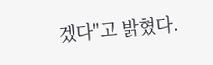겠다"고 밝혔다.